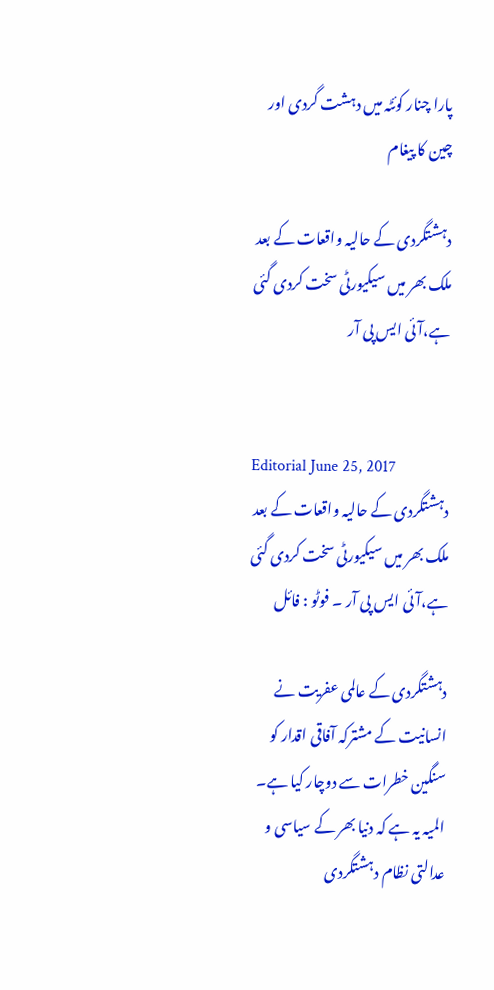پارا چنار کوئٹہ میں دہشت گردی اور چین کا پیغام

دہشتگردی کے حالیہ واقعات کے بعد ملک بھر میں سیکیورٹی سخت کردی گئی ہے،آئی ایس پی آر


Editorial June 25, 2017
دہشتگردی کے حالیہ واقعات کے بعد ملک بھر میں سیکیورٹی سخت کردی گئی ہے،آئی ایس پی آر ۔ فوٹو : فائل

دہشتگردی کے عالمی عفریت نے انسانیت کے مشترکہ آفاقی اقدار کو سنگین خطرات سے دوچار کیا ہے۔ المیہ یہ ہے کہ دنیا بھر کے سیاسی و عدالتی نظام دہشتگردی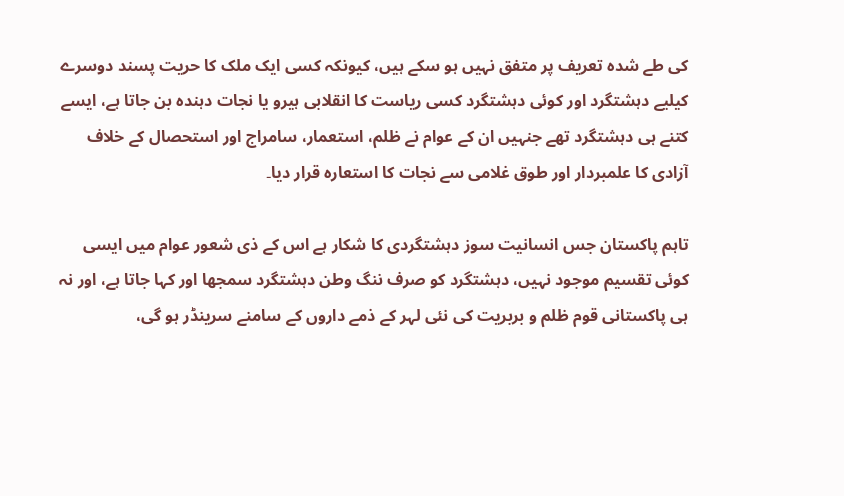کی طے شدہ تعریف پر متفق نہیں ہو سکے ہیں، کیونکہ کسی ایک ملک کا حریت پسند دوسرے کیلیے دہشتگرد اور کوئی دہشتگرد کسی ریاست کا انقلابی ہیرو یا نجات دہندہ بن جاتا ہے، ایسے کتنے ہی دہشتگرد تھے جنہیں ان کے عوام نے ظلم، استعمار، سامراج اور استحصال کے خلاف آزادی کا علمبردار اور طوق غلامی سے نجات کا استعارہ قرار دیا۔

تاہم پاکستان جس انسانیت سوز دہشتگردی کا شکار ہے اس کے ذی شعور عوام میں ایسی کوئی تقسیم موجود نہیں، دہشتگرد کو صرف ننگ وطن دہشتگرد سمجھا اور کہا جاتا ہے، اور نہ ہی پاکستانی قوم ظلم و بربریت کی نئی لہر کے ذمے داروں کے سامنے سرینڈر ہو گی،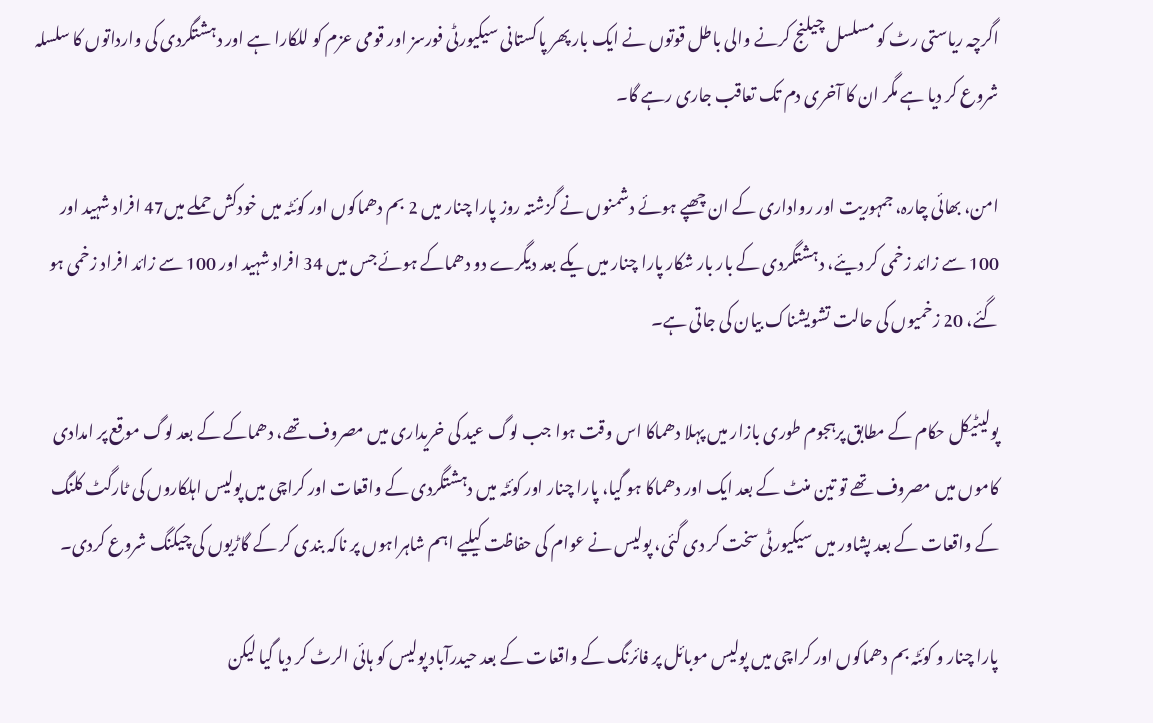اگرچہ ریاستی رٹ کو مسلسل چیلنج کرنے والی باطل قوتوں نے ایک بار پھر پاکستانی سیکیورٹی فورسز اور قومی عزم کو للکارا ہے اور دہشتگردی کی وارداتوں کا سلسلہ شروع کر دیا ہے مگر ان کا آخری دم تک تعاقب جاری رہے گا۔

امن، بھائی چارہ، جمہوریت اور رواداری کے ان چھپے ہوئے دشمنوں نے گزشتہ روز پارا چنار میں 2 بم دھماکوں اور کوئٹہ میں خودکش حملے میں47 افراد شہید اور 100 سے زائد زخمی کر دیئے، دہشتگردی کے بار بار شکار پارا چنار میں یکے بعد دیگرے دو دھماکے ہوئے جس میں 34 افراد شہید اور 100 سے زائد افراد زخمی ہو گئے، 20 زخمیوں کی حالت تشویشناک بیان کی جاتی ہے۔

پولیٹیکل حکام کے مطابق پرہجوم طوری بازار میں پہلا دھماکا اس وقت ہوا جب لوگ عید کی خریداری میں مصروف تھے، دھماکے کے بعد لوگ موقع پر امدادی کاموں میں مصروف تھے تو تین منٹ کے بعد ایک اور دھماکا ہو گیا، پارا چنار اور کوئٹہ میں دہشتگردی کے واقعات اور کراچی میں پولیس اہلکاروں کی ٹارگٹ کلنگ کے واقعات کے بعد پشاور میں سیکیورٹی سخت کر دی گئی، پولیس نے عوام کی حفاظت کیلیے اہم شاہراہوں پر ناکہ بندی کر کے گاڑیوں کی چیکنگ شروع کردی۔

پارا چنار و کوئٹہ بم دھماکوں اور کراچی میں پولیس موبائل پر فائرنگ کے واقعات کے بعد حیدرآباد پولیس کو ہائی الرٹ کر دیا گیا لیکن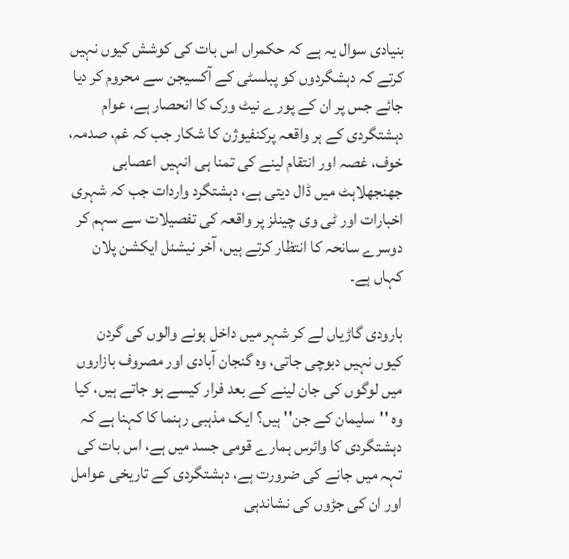بنیادی سوال یہ ہے کہ حکمراں اس بات کی کوشش کیوں نہیں کرتے کہ دہشگردوں کو پبلسٹی کے آکسیجن سے محروم کر دیا جائے جس پر ان کے پورے نیٹ ورک کا انحصار ہے، عوام دہشتگردی کے ہر واقعہ پرکنفیوژن کا شکار جب کہ غم، صدمہ، خوف، غصہ اور انتقام لینے کی تمنا ہی انہیں اعصابی جھنجھلاہٹ میں ڈال دیتی ہے، دہشتگرد واردات جب کہ شہری اخبارات اور ٹی وی چینلز پر واقعہ کی تفصیلات سے سہم کر دوسرے سانحہ کا انتظار کرتے ہیں، آخر نیشنل ایکشن پلان کہاں ہے۔

بارودی گاڑیاں لے کر شہر میں داخل ہونے والوں کی گردن کیوں نہیں دبوچی جاتی، وہ گنجان آبادی اور مصروف بازاروں میں لوگوں کی جان لینے کے بعد فرار کیسے ہو جاتے ہیں، کیا وہ ''سلیمان کے جن'' ہیں؟ ایک مذہبی رہنما کا کہنا ہے کہ دہشتگردی کا وائرس ہمارے قومی جسد میں ہے، اس بات کی تہہ میں جانے کی ضرورت ہے، دہشتگردی کے تاریخی عوامل اور ان کی جڑوں کی نشاندہی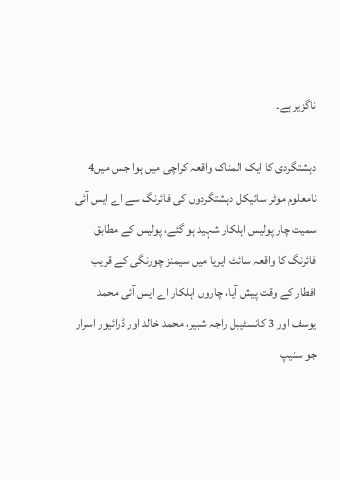ناگزیر ہے۔

دہشتگردی کا ایک المناک واقعہ کراچی میں ہوا جس میں4 نامعلوم موٹر سائیکل دہشتگردوں کی فائرنگ سے اے ایس آئی سمیت چار پولیس اہلکار شہید ہو گئے، پولیس کے مطابق فائرنگ کا واقعہ سائٹ ایریا میں سیمنز چورنگی کے قریب افطار کے وقت پیش آیا، چاروں اہلکار اے ایس آئی محمد یوسف اور 3 کانسٹیبل راجہ شبیر، محمد خالد اور ڈرائیور اسرار جو سنیپ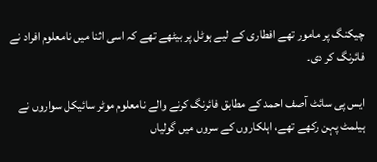چیکنگ پر مامور تھے افطاری کے لیے ہوٹل پر بیٹھے تھے کہ اسی اثنا میں نامعلوم افراد نے فائرنگ کر دی۔

ایس پی سائٹ آصف احمد کے مطابق فائرنگ کرنے والے نامعلوم موٹر سائیکل سواروں نے ہیلمٹ پہن رکھے تھے، اہلکاروں کے سروں میں گولیاں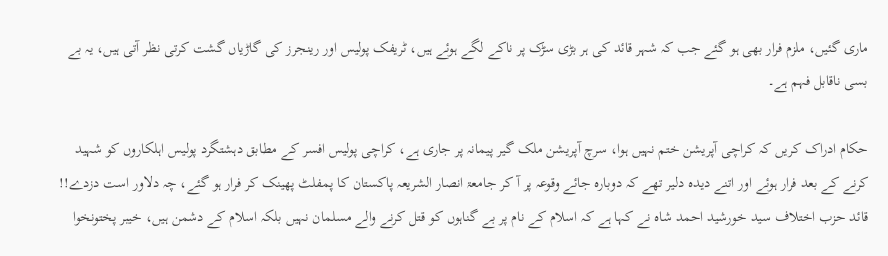ماری گئیں، ملزم فرار بھی ہو گئے جب کہ شہر قائد کی ہر بڑی سڑک پر ناکے لگے ہوئے ہیں، ٹریفک پولیس اور رینجرز کی گاڑیاں گشت کرتی نظر آتی ہیں، یہ بے بسی ناقابل فہم ہے۔

حکام ادراک کریں کہ کراچی آپریشن ختم نہیں ہوا، سرچ آپریشن ملک گیر پیمانہ پر جاری ہے، کراچی پولیس افسر کے مطابق دہشتگرد پولیس اہلکاروں کو شہید کرنے کے بعد فرار ہوئے اور اتنے دیدہ دلیر تھے کہ دوبارہ جائے وقوعہ پر آ کر جامعۃ انصار الشریعہ پاکستان کا پمفلٹ پھینک کر فرار ہو گئے، چہ دلاور است دزدے!! قائد حزب اختلاف سید خورشید احمد شاہ نے کہا ہے کہ اسلام کے نام پر بے گناہوں کو قتل کرنے والے مسلمان نہیں بلکہ اسلام کے دشمن ہیں، خیبر پختونخوا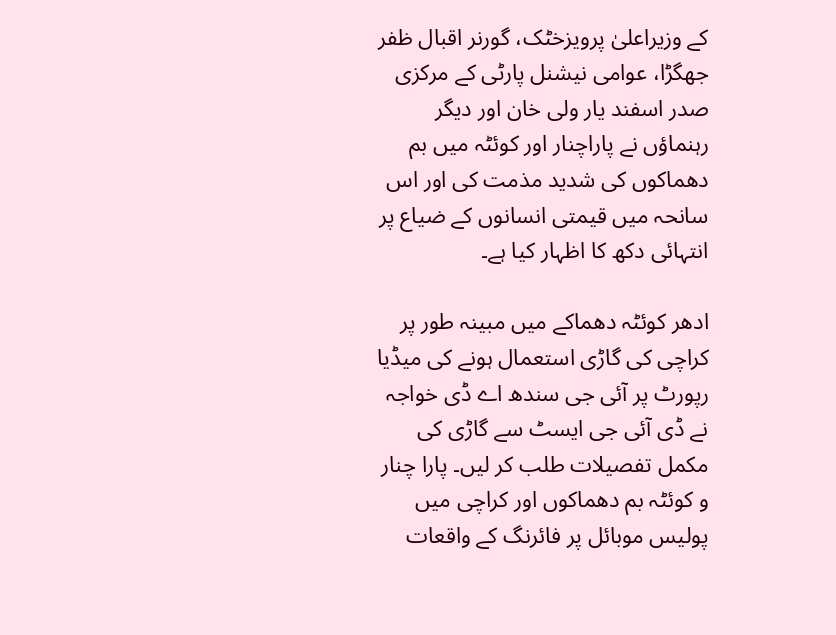کے وزیراعلیٰ پرویزخٹک، گورنر اقبال ظفر جھگڑا، عوامی نیشنل پارٹی کے مرکزی صدر اسفند یار ولی خان اور دیگر رہنماؤں نے پاراچنار اور کوئٹہ میں بم دھماکوں کی شدید مذمت کی اور اس سانحہ میں قیمتی انسانوں کے ضیاع پر انتہائی دکھ کا اظہار کیا ہے۔

ادھر کوئٹہ دھماکے میں مبینہ طور پر کراچی کی گاڑی استعمال ہونے کی میڈیا رپورٹ پر آئی جی سندھ اے ڈی خواجہ نے ڈی آئی جی ایسٹ سے گاڑی کی مکمل تفصیلات طلب کر لیں۔ پارا چنار و کوئٹہ بم دھماکوں اور کراچی میں پولیس موبائل پر فائرنگ کے واقعات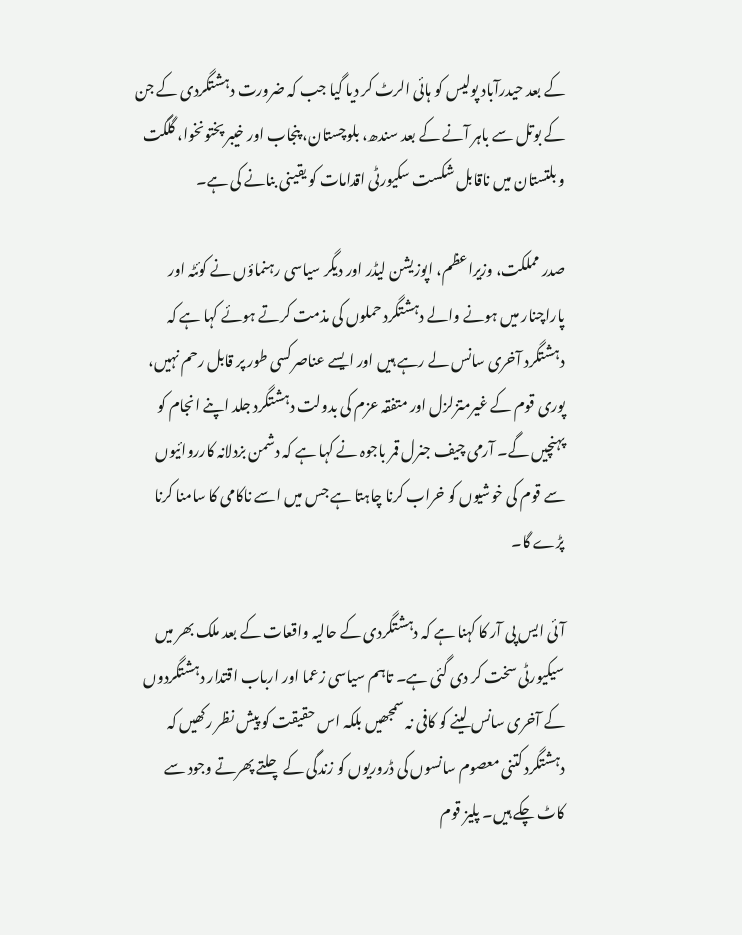کے بعد حیدرآباد پولیس کو ہائی الرٹ کر دیا گیا جب کہ ضرورت دہشتگردی کے جن کے بوتل سے باہر آنے کے بعد سندھ، بلوچستان، پنجاب اور خیبر پختونخوا، گلگت و بلتستان میں ناقابل شکست سکیورٹی اقدامات کو یقینی بنانے کی ہے۔

صدر مملکت، وزیراعظم، اپوزیشن لیڈر اور دیگر سیاسی رہنماؤں نے کوئٹہ اور پاراچنار میں ہونے والے دہشتگرد حملوں کی مذمت کرتے ہوئے کہا ہے کہ دہشتگرد آخری سانس لے رہے ہیں اور ایسے عناصرکسی طور پر قابل رحم نہیں، پوری قوم کے غیرمتزلزل اور متفقہ عزم کی بدولت دہشتگرد جلد اپنے انجام کو پہنچیں گے۔ آرمی چیف جنرل قمر باجوہ نے کہا ہے کہ دشمن بزدلانہ کارروائیوں سے قوم کی خوشیوں کو خراب کرنا چاہتا ہے جس میں اسے ناکامی کا سامنا کرنا پڑے گا۔

آئی ایس پی آر کا کہنا ہے کہ دہشتگردی کے حالیہ واقعات کے بعد ملک بھر میں سیکیورٹی سخت کر دی گئی ہے۔ تاہم سیاسی زعما اور ارباب اقتدار دہشتگردوں کے آخری سانس لینے کو کافی نہ سمجھیں بلکہ اس حقیقت کو پیش نظر رکھیں کہ دہشتگرد کتنی معصوم سانسوں کی ڈروریوں کو زندگی کے چلتے پھرتے وجود سے کاٹ چکے ہیں۔ پلیز قوم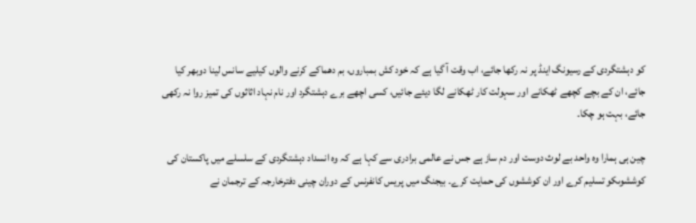کو دہشتگردی کے رسیونگ اینڈ پر نہ رکھا جائے، اب وقت آ گیا ہے کہ خود کش بمباروں، بم دھماکے کرنے والوں کیلیے سانس لینا دوبھر کیا جائے، ان کے بچے کچھے ٹھکانے اور سہولت کار ٹھکانے لگا دیئے جائیں، کسی اچھے برے دہشتگرد اور نام نہاد اثاثوں کی تمیز روا نہ رکھی جائے، بہت ہو چکا۔

چین ہی ہمارا وہ واحد بے لوث دوست اور دم ساز ہے جس نے عالمی برادری سے کہا ہے کہ وہ انسداد دہشتگردی کے سلسلے میں پاکستان کی کوششوںکو تسلیم کرے اور ان کوششوں کی حمایت کرے۔ بیجنگ میں پریس کانفرنس کے دوران چینی دفترخارجہ کے ترجمان نے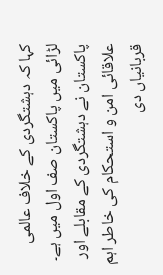کہا کہ دہشتگردی کے خلاف عالمی لڑائی میں پاکستان صف اول میں ہے۔ پاکستان نے دہشتگردی کے مقابلے اور علاقائی امن و استحکام کی خاطر اہم قربانیاں دی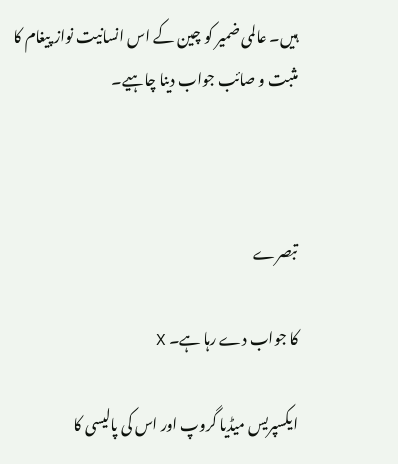ہیں۔ عالمی ضمیر کو چین کے اس انسانیت نواز پیغام کا مثبت و صائب جواب دینا چاہیے۔



تبصرے

کا جواب دے رہا ہے۔ X

ایکسپریس میڈیا گروپ اور اس کی پالیسی کا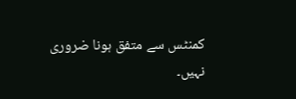کمنٹس سے متفق ہونا ضروری نہیں۔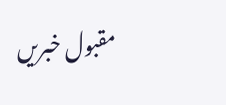مقبول خبریں